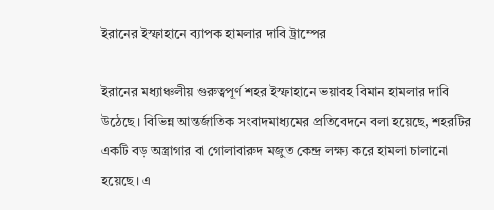ইরানের ইস্ফাহানে ব্যাপক হামলার দাবি ট্রাম্পের

ইরানের মধ্যাঞ্চলীয় গুরুত্বপূর্ণ শহর ইস্ফাহানে ভয়াবহ বিমান হামলার দাবি উঠেছে। বিভিন্ন আন্তর্জাতিক সংবাদমাধ্যমের প্রতিবেদনে বলা হয়েছে, শহরটির একটি বড় অস্ত্রাগার বা গোলাবারুদ মজুত কেন্দ্র লক্ষ্য করে হামলা চালানো হয়েছে। এ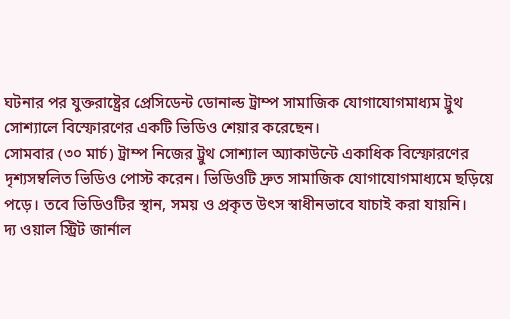ঘটনার পর যুক্তরাষ্ট্রের প্রেসিডেন্ট ডোনাল্ড ট্রাম্প সামাজিক যোগাযোগমাধ্যম ট্রুথ সোশ্যালে বিস্ফোরণের একটি ভিডিও শেয়ার করেছেন।
সোমবার (৩০ মার্চ) ট্রাম্প নিজের ট্রুথ সোশ্যাল অ্যাকাউন্টে একাধিক বিস্ফোরণের দৃশ্যসম্বলিত ভিডিও পোস্ট করেন। ভিডিওটি দ্রুত সামাজিক যোগাযোগমাধ্যমে ছড়িয়ে পড়ে। তবে ভিডিওটির স্থান, সময় ও প্রকৃত উৎস স্বাধীনভাবে যাচাই করা যায়নি।
দ্য ওয়াল স্ট্রিট জার্নাল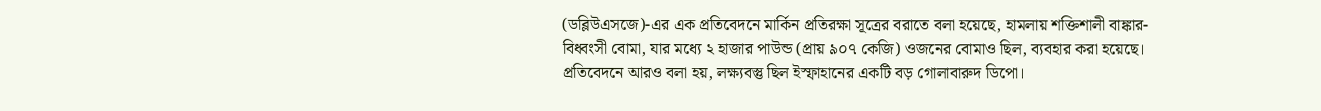(ডব্লিউএসজে)-এর এক প্রতিবেদনে মার্কিন প্রতিরক্ষা সূত্রের বরাতে বলা হয়েছে, হামলায় শক্তিশালী বাঙ্কার-বিধ্বংসী বোমা, যার মধ্যে ২ হাজার পাউন্ড (প্রায় ৯০৭ কেজি) ওজনের বোমাও ছিল, ব্যবহার করা হয়েছে। প্রতিবেদনে আরও বলা হয়, লক্ষ্যবস্তু ছিল ইস্ফাহানের একটি বড় গোলাবারুদ ডিপো।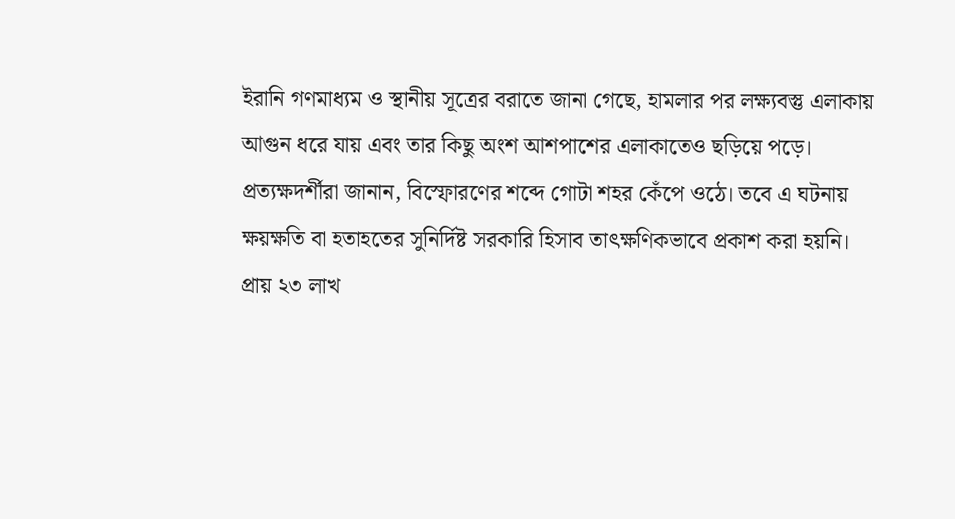ইরানি গণমাধ্যম ও স্থানীয় সূত্রের বরাতে জানা গেছে, হামলার পর লক্ষ্যবস্তু এলাকায় আগুন ধরে যায় এবং তার কিছু অংশ আশপাশের এলাকাতেও ছড়িয়ে পড়ে। প্রত্যক্ষদর্শীরা জানান, বিস্ফোরণের শব্দে গোটা শহর কেঁপে ওঠে। তবে এ ঘটনায় ক্ষয়ক্ষতি বা হতাহতের সুনির্দিষ্ট সরকারি হিসাব তাৎক্ষণিকভাবে প্রকাশ করা হয়নি।
প্রায় ২৩ লাখ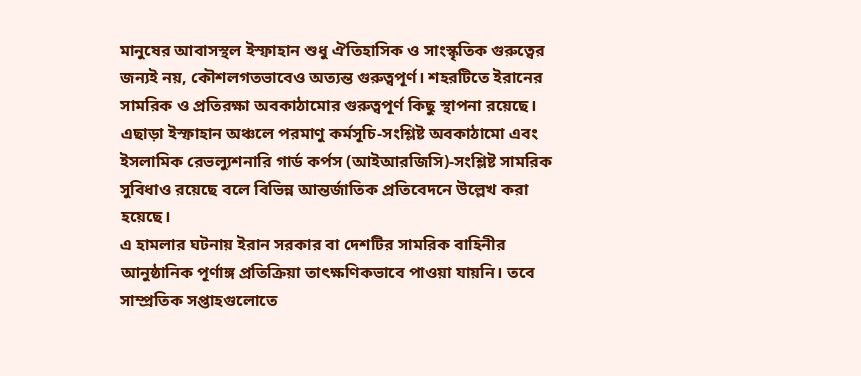মানুষের আবাসস্থল ইস্ফাহান শুধু ঐতিহাসিক ও সাংস্কৃতিক গুরুত্বের জন্যই নয়, কৌশলগতভাবেও অত্যন্ত গুরুত্বপূর্ণ। শহরটিতে ইরানের সামরিক ও প্রতিরক্ষা অবকাঠামোর গুরুত্বপূর্ণ কিছু স্থাপনা রয়েছে। এছাড়া ইস্ফাহান অঞ্চলে পরমাণু কর্মসূচি-সংশ্লিষ্ট অবকাঠামো এবং ইসলামিক রেভল্যুশনারি গার্ড কর্পস (আইআরজিসি)-সংশ্লিষ্ট সামরিক সুবিধাও রয়েছে বলে বিভিন্ন আন্তর্জাতিক প্রতিবেদনে উল্লেখ করা হয়েছে।
এ হামলার ঘটনায় ইরান সরকার বা দেশটির সামরিক বাহিনীর আনুষ্ঠানিক পূর্ণাঙ্গ প্রতিক্রিয়া তাৎক্ষণিকভাবে পাওয়া যায়নি। তবে সাম্প্রতিক সপ্তাহগুলোতে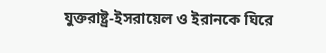যুক্তরাষ্ট্র-ইসরায়েল ও ইরানকে ঘিরে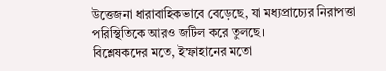উত্তেজনা ধারাবাহিকভাবে বেড়েছে, যা মধ্যপ্রাচ্যের নিরাপত্তা পরিস্থিতিকে আরও জটিল করে তুলছে।
বিশ্লেষকদের মতে, ইস্ফাহানের মতো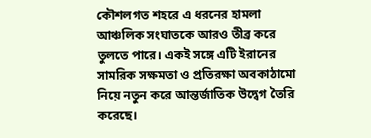কৌশলগত শহরে এ ধরনের হামলা আঞ্চলিক সংঘাতকে আরও তীব্র করে তুলতে পারে। একই সঙ্গে এটি ইরানের সামরিক সক্ষমতা ও প্রতিরক্ষা অবকাঠামো নিয়ে নতুন করে আন্তর্জাতিক উদ্বেগ তৈরি করেছে।